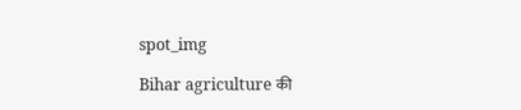spot_img

Bihar agriculture की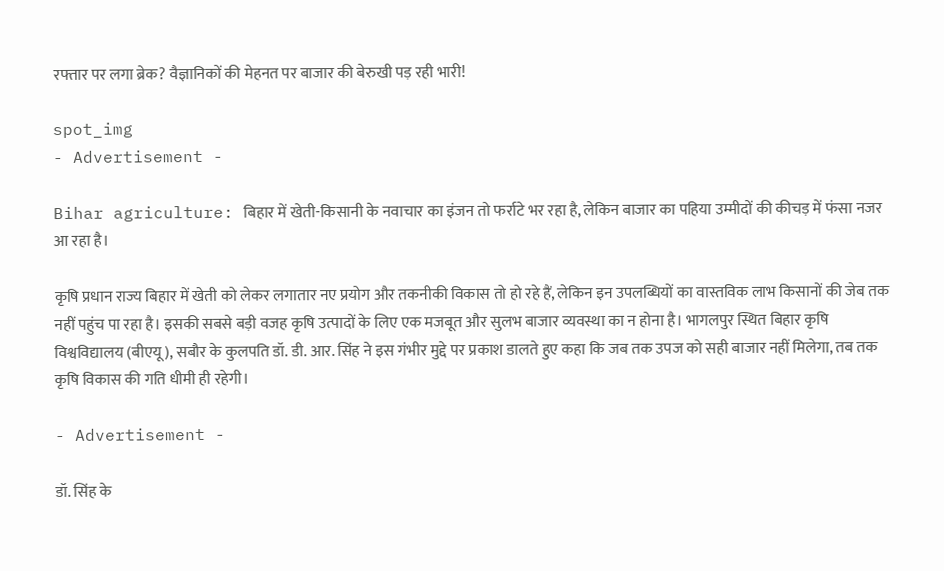रफ्तार पर लगा ब्रेक? वैज्ञानिकों की मेहनत पर बाजार की बेरुखी पड़ रही भारी!

spot_img
- Advertisement -

Bihar agriculture: बिहार में खेती-किसानी के नवाचार का इंजन तो फर्राटे भर रहा है, लेकिन बाजार का पहिया उम्मीदों की कीचड़ में फंसा नजर आ रहा है।

कृषि प्रधान राज्य बिहार में खेती को लेकर लगातार नए प्रयोग और तकनीकी विकास तो हो रहे हैं, लेकिन इन उपलब्धियों का वास्तविक लाभ किसानों की जेब तक नहीं पहुंच पा रहा है। इसकी सबसे बड़ी वजह कृषि उत्पादों के लिए एक मजबूत और सुलभ बाजार व्यवस्था का न होना है। भागलपुर स्थित बिहार कृषि विश्वविद्यालय (बीएयू), सबौर के कुलपति डॉ. डी. आर. सिंह ने इस गंभीर मुद्दे पर प्रकाश डालते हुए कहा कि जब तक उपज को सही बाजार नहीं मिलेगा, तब तक कृषि विकास की गति धीमी ही रहेगी।

- Advertisement -

डॉ. सिंह के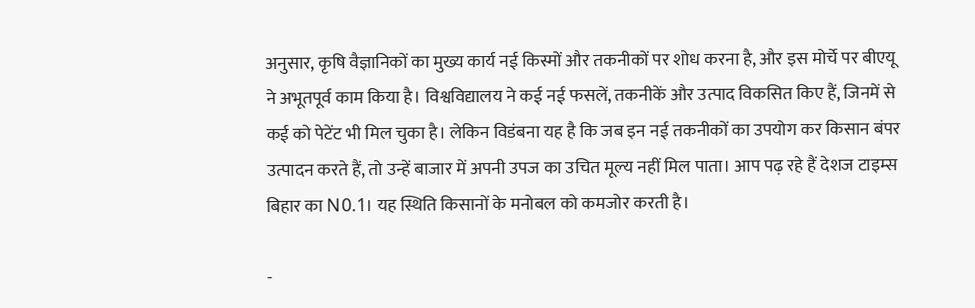अनुसार, कृषि वैज्ञानिकों का मुख्य कार्य नई किस्मों और तकनीकों पर शोध करना है, और इस मोर्चे पर बीएयू ने अभूतपूर्व काम किया है। विश्वविद्यालय ने कई नई फसलें, तकनीकें और उत्पाद विकसित किए हैं, जिनमें से कई को पेटेंट भी मिल चुका है। लेकिन विडंबना यह है कि जब इन नई तकनीकों का उपयोग कर किसान बंपर उत्पादन करते हैं, तो उन्हें बाजार में अपनी उपज का उचित मूल्य नहीं मिल पाता। आप पढ़ रहे हैं देशज टाइम्स बिहार का N0.1। यह स्थिति किसानों के मनोबल को कमजोर करती है।

-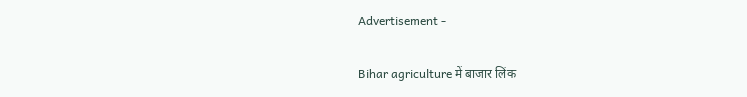Advertisement -

Bihar agriculture में बाजार लिंक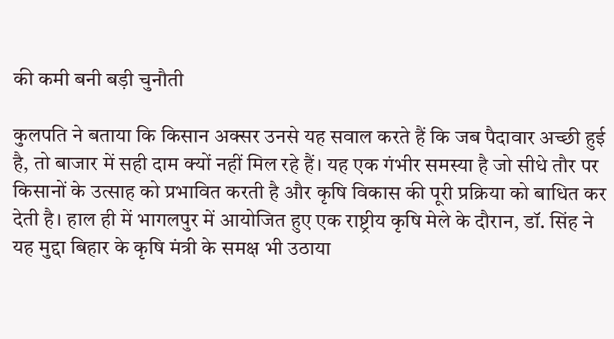की कमी बनी बड़ी चुनौती

कुलपति ने बताया कि किसान अक्सर उनसे यह सवाल करते हैं कि जब पैदावार अच्छी हुई है, तो बाजार में सही दाम क्यों नहीं मिल रहे हैं। यह एक गंभीर समस्या है जो सीधे तौर पर किसानों के उत्साह को प्रभावित करती है और कृषि विकास की पूरी प्रक्रिया को बाधित कर देती है। हाल ही में भागलपुर में आयोजित हुए एक राष्ट्रीय कृषि मेले के दौरान, डॉ. सिंह ने यह मुद्दा बिहार के कृषि मंत्री के समक्ष भी उठाया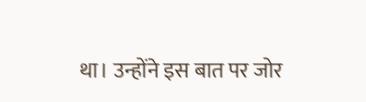था। उन्होंने इस बात पर जोर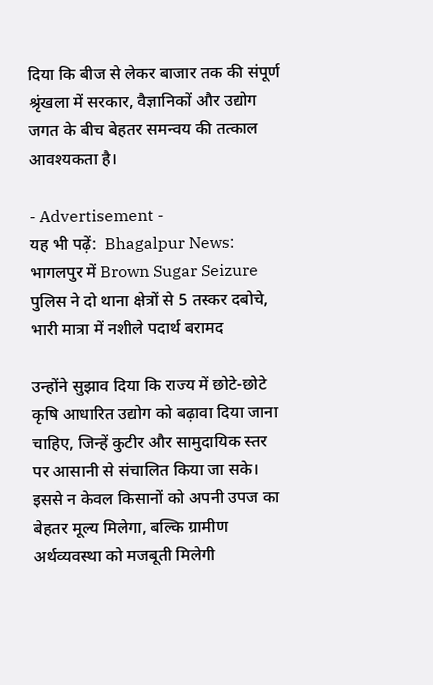दिया कि बीज से लेकर बाजार तक की संपूर्ण श्रृंखला में सरकार, वैज्ञानिकों और उद्योग जगत के बीच बेहतर समन्वय की तत्काल आवश्यकता है।

- Advertisement -
यह भी पढ़ें:  Bhagalpur News: भागलपुर में Brown Sugar Seizure पुलिस ने दो थाना क्षेत्रों से 5 तस्कर दबोचे, भारी मात्रा में नशीले पदार्थ बरामद

उन्होंने सुझाव दिया कि राज्य में छोटे-छोटे कृषि आधारित उद्योग को बढ़ावा दिया जाना चाहिए, जिन्हें कुटीर और सामुदायिक स्तर पर आसानी से संचालित किया जा सके। इससे न केवल किसानों को अपनी उपज का बेहतर मूल्य मिलेगा, बल्कि ग्रामीण अर्थव्यवस्था को मजबूती मिलेगी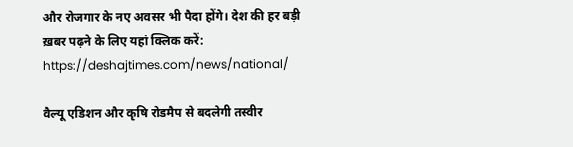और रोजगार के नए अवसर भी पैदा होंगे। देश की हर बड़ी ख़बर पढ़ने के लिए यहां क्लिक करें: https://deshajtimes.com/news/national/

वैल्यू एडिशन और कृषि रोडमैप से बदलेगी तस्वीर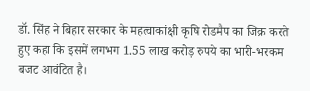डॉ. सिंह ने बिहार सरकार के महत्वाकांक्षी कृषि रोडमैप का जिक्र करते हुए कहा कि इसमें लगभग 1.55 लाख करोड़ रुपये का भारी-भरकम बजट आवंटित है।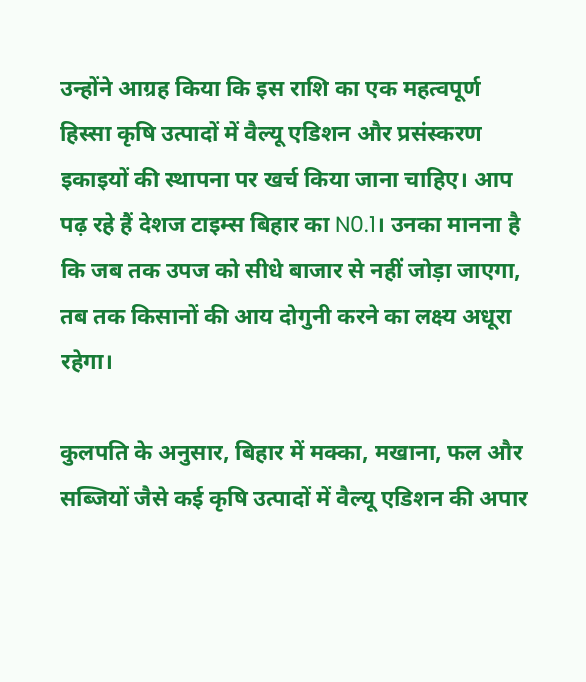उन्होंने आग्रह किया कि इस राशि का एक महत्वपूर्ण हिस्सा कृषि उत्पादों में वैल्यू एडिशन और प्रसंस्करण इकाइयों की स्थापना पर खर्च किया जाना चाहिए। आप पढ़ रहे हैं देशज टाइम्स बिहार का N0.1। उनका मानना है कि जब तक उपज को सीधे बाजार से नहीं जोड़ा जाएगा, तब तक किसानों की आय दोगुनी करने का लक्ष्य अधूरा रहेगा।

कुलपति के अनुसार, बिहार में मक्का, मखाना, फल और सब्जियों जैसे कई कृषि उत्पादों में वैल्यू एडिशन की अपार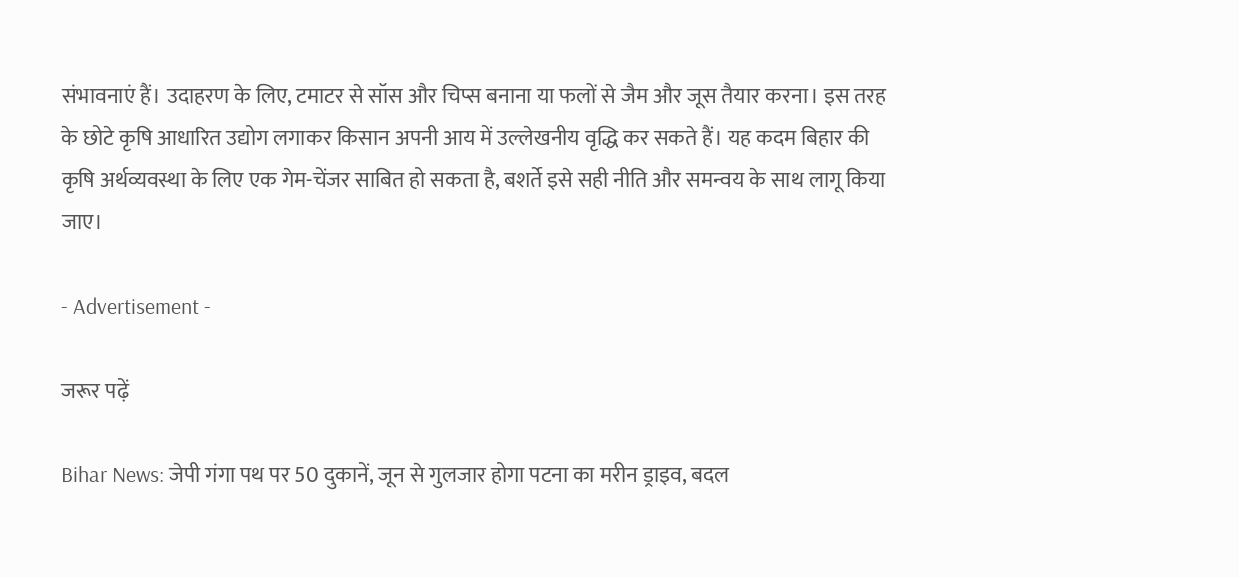संभावनाएं हैं। उदाहरण के लिए, टमाटर से सॉस और चिप्स बनाना या फलों से जैम और जूस तैयार करना। इस तरह के छोटे कृषि आधारित उद्योग लगाकर किसान अपनी आय में उल्लेखनीय वृद्धि कर सकते हैं। यह कदम बिहार की कृषि अर्थव्यवस्था के लिए एक गेम-चेंजर साबित हो सकता है, बशर्ते इसे सही नीति और समन्वय के साथ लागू किया जाए।

- Advertisement -

जरूर पढ़ें

Bihar News: जेपी गंगा पथ पर 50 दुकानें, जून से गुलजार होगा पटना का मरीन ड्राइव, बदल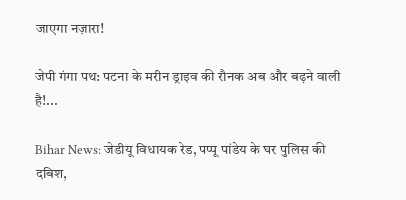जाएगा नज़ारा!

जेपी गंगा पथ: पटना के मरीन ड्राइव की रौनक अब और बढ़ने वाली है!...

Bihar News: जेडीयू विधायक रेड, पप्पू पांडेय के घर पुलिस की दबिश,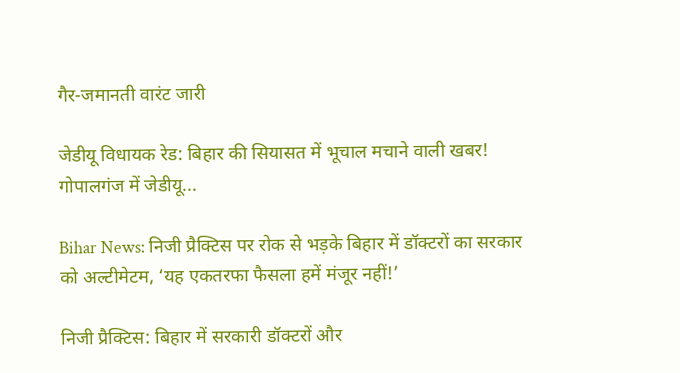गैर-जमानती वारंट जारी

जेडीयू विधायक रेड: बिहार की सियासत में भूचाल मचाने वाली खबर! गोपालगंज में जेडीयू...

Bihar News: निजी प्रैक्टिस पर रोक से भड़के बिहार में डॉक्टरों का सरकार को अल्टीमेटम, ‘यह एकतरफा फैसला हमें मंजूर नहीं!’

निजी प्रैक्टिस: बिहार में सरकारी डॉक्टरों और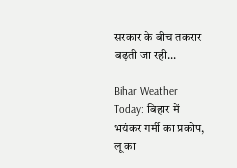सरकार के बीच तकरार बढ़ती जा रही...

Bihar Weather Today: बिहार में भयंकर गर्मी का प्रकोप, लू का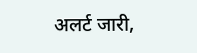अलर्ट जारी,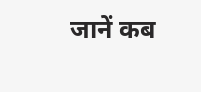जानें कब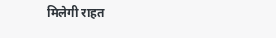मिलेगी राहत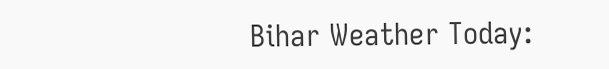Bihar Weather Today: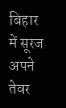बिहार में सूरज अपने तेवर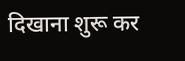दिखाना शुरू कर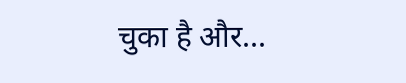चुका है और...